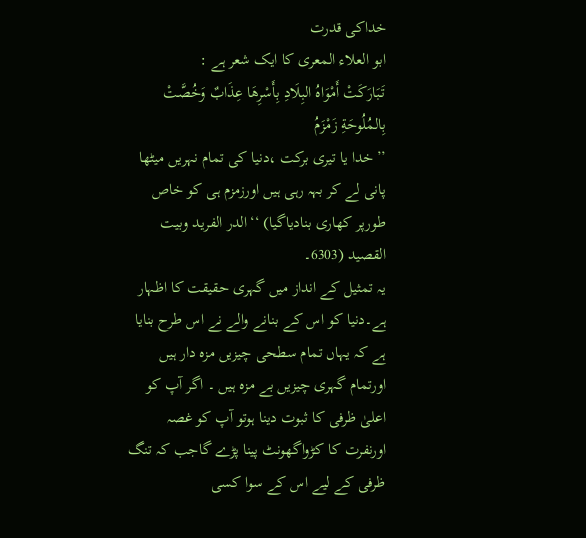خداکی قدرت
ابو العلاء المعری کا ایک شعر ہے :
تَبَارَكَتْ أَمْوَاهُ البِلَادِ بِأَسْرِهَا عِذَابٌ وَخُصَّتْ بِالمُلُوحَةِ زَمْزَمُ
’’خدا یا تیری برکت ،دنیا کی تمام نہریں میٹھا پانی لے کر بہہ رہی ہیں اورزمزم ہی کو خاص طورپر کھاری بنادیاگیا) ‘‘الدر الفريد وبيت القصيد (6303۔
یہ تمثیل کے انداز میں گہری حقیقت کا اظہار ہے۔دنیا کو اس کے بنانے والے نے اس طرح بنایا ہے کہ یہاں تمام سطحی چیزیں مزہ دار ہیں اورتمام گہری چیزیں بے مزہ ہیں ۔ اگر آپ کو اعلیٰ ظرفی کا ثبوت دینا ہوتو آپ کو غصہ اورنفرت کا کڑواگھونٹ پینا پڑے گاجب کہ تنگ ظرفی کے لیے اس کے سوا کسی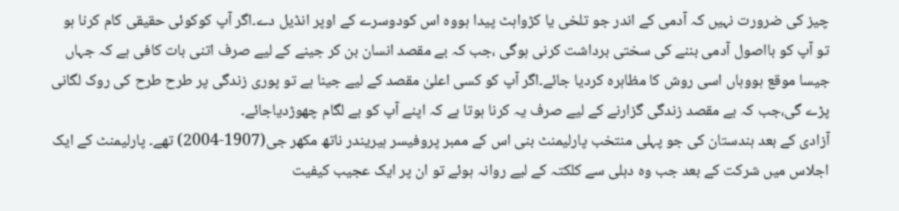چیز کی ضرورت نہیں کہ آدمی کے اندر جو تلخی یا کڑواہٹ پیدا ہووہ اس کودوسرے کے اوپر انڈیل دے۔اگر آپ کوکوئی حقیقی کام کرنا ہو تو آپ کو بااصول آدمی بننے کی سختی برداشت کرنی ہوگی ،جب کہ بے مقصد انسان بن کر جینے کے لیے صرف اتنی بات کافی ہے کہ جہاں جیسا موقع ہووہاں اسی روش کا مظاہرہ کردیا جائے۔اگر آپ کو کسی اعلیٰ مقصد کے لیے جینا ہے تو پوری زندگی پر طرح طرح کی روک لگانی پڑے گی،جب کہ بے مقصد زندگی گزارنے کے لیے صرف یہ کرنا ہوتا ہے کہ اپنے آپ کو بے لگام چھوڑدیاجائے۔
آزادی کے بعد ہندستان کی جو پہلی منتخب پارلیمنٹ بنی اس کے ممبر پروفیسر ہیریندر ناتھ مکھر جی(1907-2004) تھے۔ پارلیمنٹ کے ایک اجلاس میں شرکت کے بعد جب وہ دہلی سے کلکتہ کے لیے روانہ ہوئے تو ان پر ایک عجیب کیفیت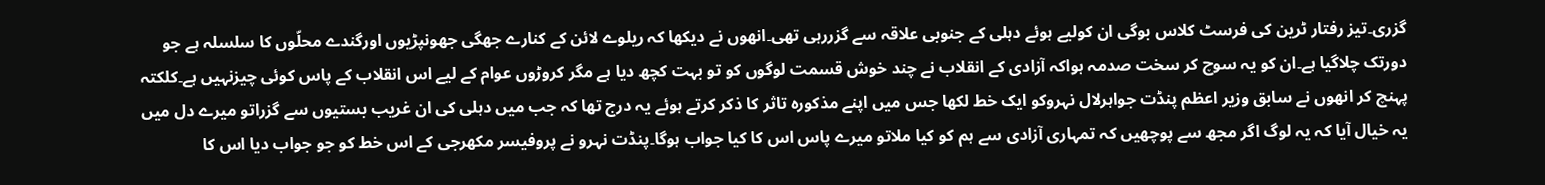گزری۔تیز رفتار ٹرین کی فرسٹ کلاس بوگی ان کولیے ہوئے دہلی کے جنوبی علاقہ سے گزررہی تھی۔انھوں نے دیکھا کہ ریلوے لائن کے کنارے جھگی جھونپڑیوں اورگندے محلّوں کا سلسلہ ہے جو دورتک چلاگیا ہے۔ان کو یہ سوچ کر سخت صدمہ ہواکہ آزادی کے انقلاب نے چند خوش قسمت لوگوں کو تو بہت کچھ دیا ہے مگر کروڑوں عوام کے لیے اس انقلاب کے پاس کوئی چیزنہیں ہے۔کلکتہ پہنچ کر انھوں نے سابق وزیر اعظم پنڈت جواہرلال نہروکو ایک خط لکھا جس میں اپنے مذکورہ تاثر کا ذکر کرتے ہوئے یہ درج تھا کہ جب میں دہلی کی ان غریب بستیوں سے گزراتو میرے دل میں یہ خیال آیا کہ یہ لوگ اگر مجھ سے پوچھیں کہ تمہاری آزادی سے ہم کو کیا ملاتو میرے پاس اس کا کیا جواب ہوگا۔پنڈت نہرو نے پروفیسر مکھرجی کے اس خط کو جو جواب دیا اس کا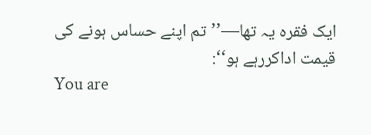ایک فقرہ یہ تھا—’’تم اپنے حساس ہونے کی قیمت اداکررہے ہو‘‘:
You are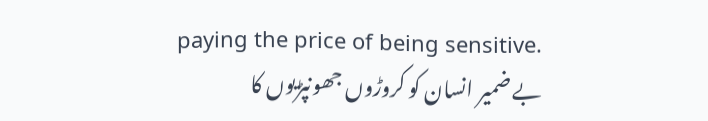paying the price of being sensitive.
بے ضمیر انسان کو کروڑوں جھونپڑیوں کا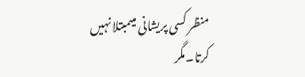منظر کسی پریشانی میںمبتلا نہیں کرتا۔مگر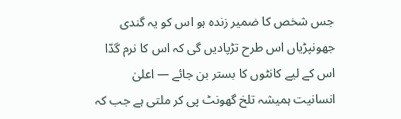جس شخص کا ضمیر زندہ ہو اس کو یہ گندی جھونپڑیاں اس طرح تڑپادیں گی کہ اس کا نرم گدّا اس کے لیے کانٹوں کا بستر بن جائے — اعلیٰ انسانیت ہمیشہ تلخ گھونٹ پی کر ملتی ہے جب کہ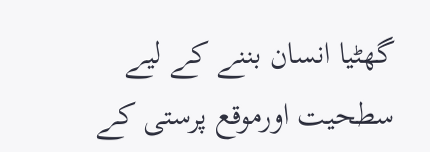گھٹیا انسان بننے کے لیے سطحیت اورموقع پرستی کے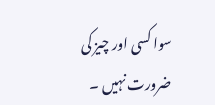سوا کسی اور چیز کی ضرورت نہیں ۔